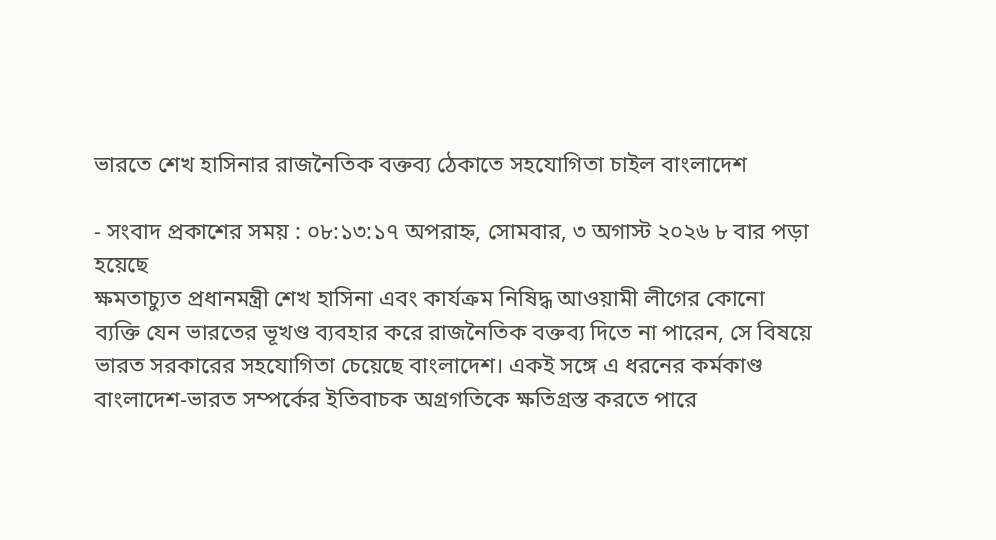ভারতে শেখ হাসিনার রাজনৈতিক বক্তব্য ঠেকাতে সহযোগিতা চাইল বাংলাদেশ

- সংবাদ প্রকাশের সময় : ০৮:১৩:১৭ অপরাহ্ন, সোমবার, ৩ অগাস্ট ২০২৬ ৮ বার পড়া হয়েছে
ক্ষমতাচ্যুত প্রধানমন্ত্রী শেখ হাসিনা এবং কার্যক্রম নিষিদ্ধ আওয়ামী লীগের কোনো ব্যক্তি যেন ভারতের ভূখণ্ড ব্যবহার করে রাজনৈতিক বক্তব্য দিতে না পারেন, সে বিষয়ে ভারত সরকারের সহযোগিতা চেয়েছে বাংলাদেশ। একই সঙ্গে এ ধরনের কর্মকাণ্ড বাংলাদেশ-ভারত সম্পর্কের ইতিবাচক অগ্রগতিকে ক্ষতিগ্রস্ত করতে পারে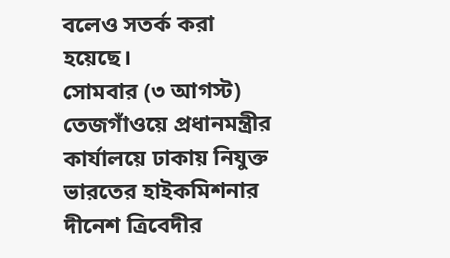বলেও সতর্ক করা হয়েছে।
সোমবার (৩ আগস্ট) তেজগাঁওয়ে প্রধানমন্ত্রীর কার্যালয়ে ঢাকায় নিযুক্ত ভারতের হাইকমিশনার দীনেশ ত্রিবেদীর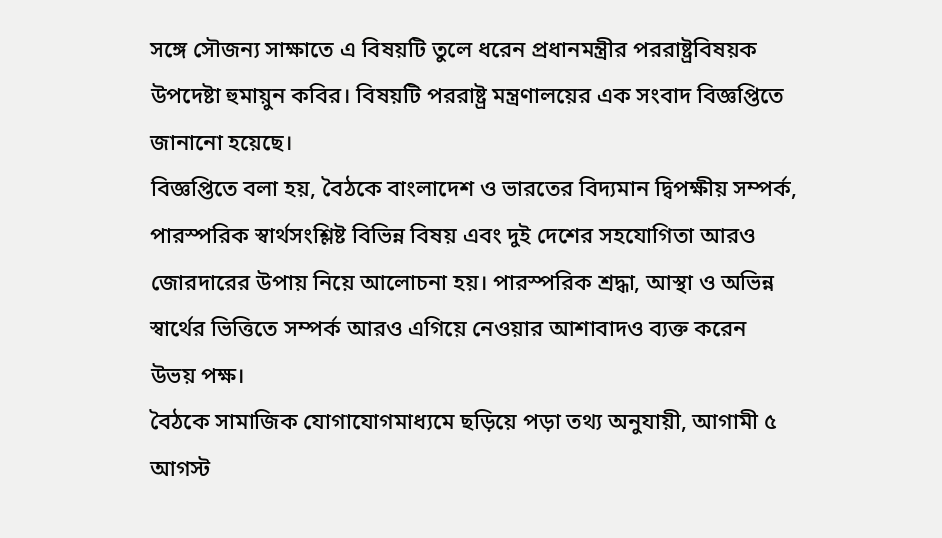সঙ্গে সৌজন্য সাক্ষাতে এ বিষয়টি তুলে ধরেন প্রধানমন্ত্রীর পররাষ্ট্রবিষয়ক উপদেষ্টা হুমায়ুন কবির। বিষয়টি পররাষ্ট্র মন্ত্রণালয়ের এক সংবাদ বিজ্ঞপ্তিতে জানানো হয়েছে।
বিজ্ঞপ্তিতে বলা হয়, বৈঠকে বাংলাদেশ ও ভারতের বিদ্যমান দ্বিপক্ষীয় সম্পর্ক, পারস্পরিক স্বার্থসংশ্লিষ্ট বিভিন্ন বিষয় এবং দুই দেশের সহযোগিতা আরও জোরদারের উপায় নিয়ে আলোচনা হয়। পারস্পরিক শ্রদ্ধা, আস্থা ও অভিন্ন স্বার্থের ভিত্তিতে সম্পর্ক আরও এগিয়ে নেওয়ার আশাবাদও ব্যক্ত করেন উভয় পক্ষ।
বৈঠকে সামাজিক যোগাযোগমাধ্যমে ছড়িয়ে পড়া তথ্য অনুযায়ী, আগামী ৫ আগস্ট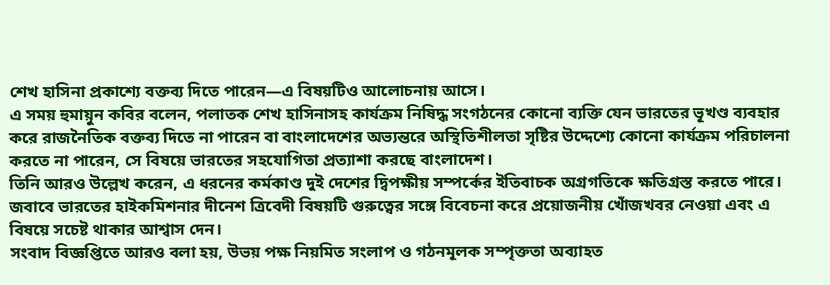শেখ হাসিনা প্রকাশ্যে বক্তব্য দিতে পারেন—এ বিষয়টিও আলোচনায় আসে।
এ সময় হুমায়ুন কবির বলেন, পলাতক শেখ হাসিনাসহ কার্যক্রম নিষিদ্ধ সংগঠনের কোনো ব্যক্তি যেন ভারতের ভূখণ্ড ব্যবহার করে রাজনৈতিক বক্তব্য দিতে না পারেন বা বাংলাদেশের অভ্যন্তরে অস্থিতিশীলতা সৃষ্টির উদ্দেশ্যে কোনো কার্যক্রম পরিচালনা করতে না পারেন, সে বিষয়ে ভারতের সহযোগিতা প্রত্যাশা করছে বাংলাদেশ।
তিনি আরও উল্লেখ করেন, এ ধরনের কর্মকাণ্ড দুই দেশের দ্বিপক্ষীয় সম্পর্কের ইতিবাচক অগ্রগতিকে ক্ষতিগ্রস্ত করতে পারে।
জবাবে ভারতের হাইকমিশনার দীনেশ ত্রিবেদী বিষয়টি গুরুত্বের সঙ্গে বিবেচনা করে প্রয়োজনীয় খোঁজখবর নেওয়া এবং এ বিষয়ে সচেষ্ট থাকার আশ্বাস দেন।
সংবাদ বিজ্ঞপ্তিতে আরও বলা হয়, উভয় পক্ষ নিয়মিত সংলাপ ও গঠনমূলক সম্পৃক্ততা অব্যাহত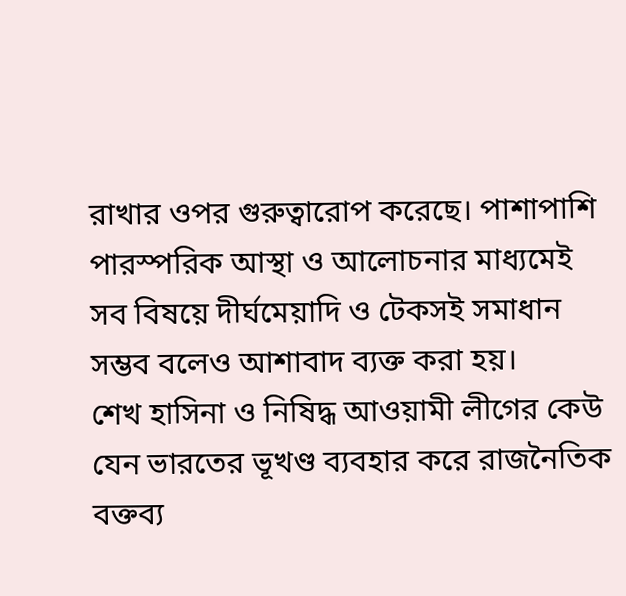রাখার ওপর গুরুত্বারোপ করেছে। পাশাপাশি পারস্পরিক আস্থা ও আলোচনার মাধ্যমেই সব বিষয়ে দীর্ঘমেয়াদি ও টেকসই সমাধান সম্ভব বলেও আশাবাদ ব্যক্ত করা হয়।
শেখ হাসিনা ও নিষিদ্ধ আওয়ামী লীগের কেউ যেন ভারতের ভূখণ্ড ব্যবহার করে রাজনৈতিক বক্তব্য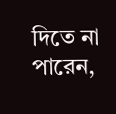দিতে না পারেন,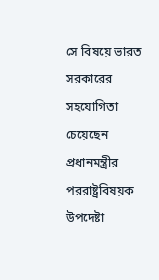সে বিষয়ে ভারত সরকারের সহযোগিতা চেয়েছেন প্রধানমন্ত্রীর পররাষ্ট্রবিষয়ক উপদেষ্টা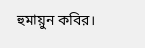হুমায়ুন কবির।